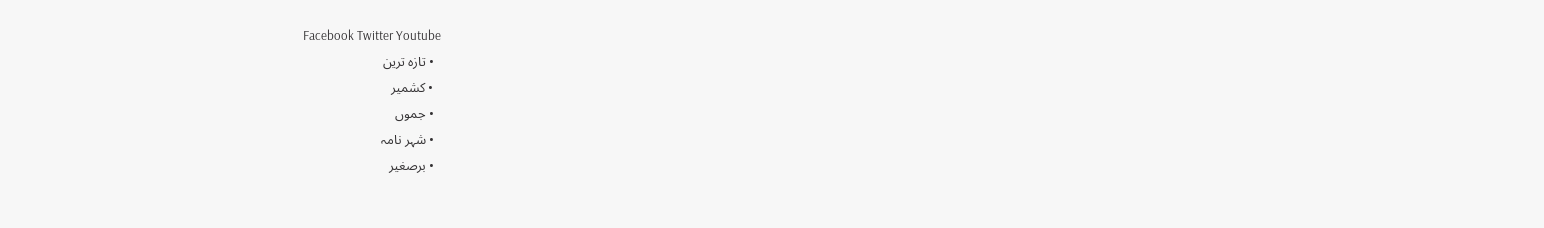Facebook Twitter Youtube
  • تازہ ترین
  • کشمیر
  • جموں
  • شہر نامہ
  • برصغیر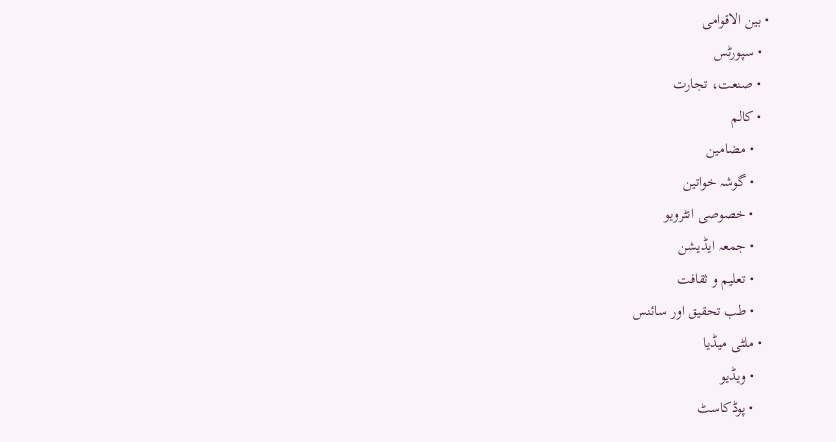• بین الاقوامی
  • سپورٹس
  • صنعت، تجارت
  • کالم
    • مضامین
    • گوشہ خواتین
    • خصوصی انٹرویو
    • جمعہ ایڈیشن
    • تعلیم و ثقافت
    • طب تحقیق اور سائنس
  • ملٹی میڈیا
    • ویڈیو
    • پوڈکاسٹ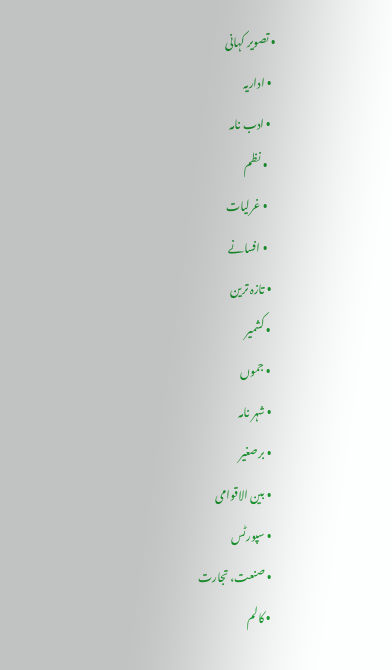• تصویر کہانی
  • اداریہ
  • ادب نامہ
    • نظم
    • غرلیات
    • افسانے
  • تازہ ترین
  • کشمیر
  • جموں
  • شہر نامہ
  • برصغیر
  • بین الاقوامی
  • سپورٹس
  • صنعت، تجارت
  • کالم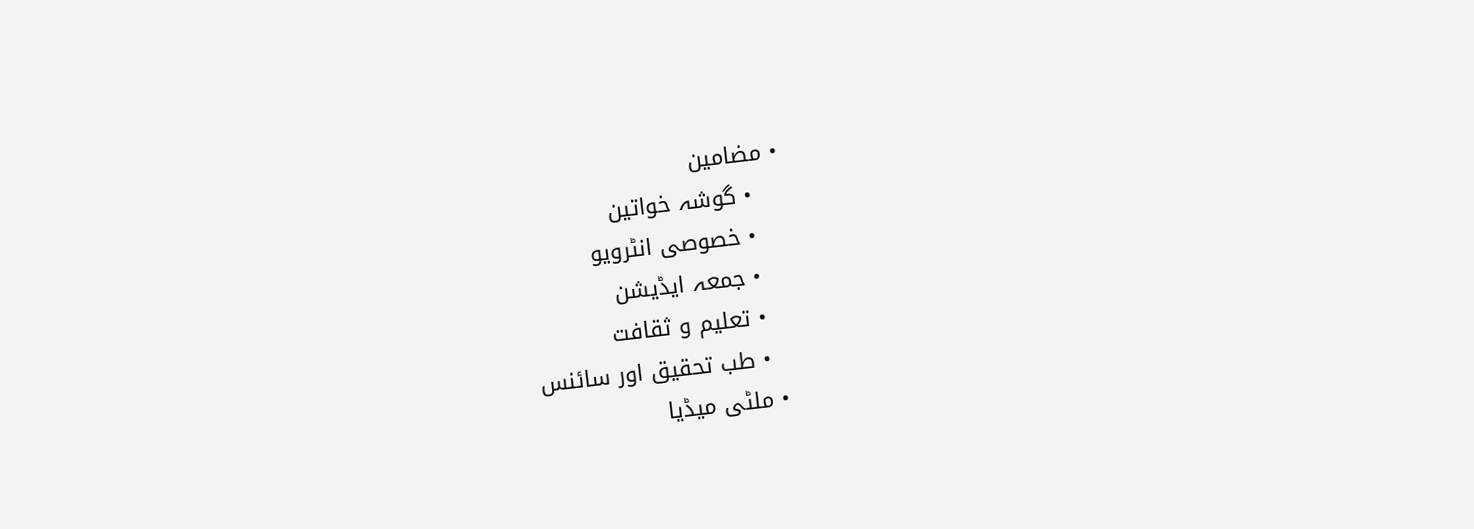• مضامین
    • گوشہ خواتین
    • خصوصی انٹرویو
    • جمعہ ایڈیشن
    • تعلیم و ثقافت
    • طب تحقیق اور سائنس
  • ملٹی میڈیا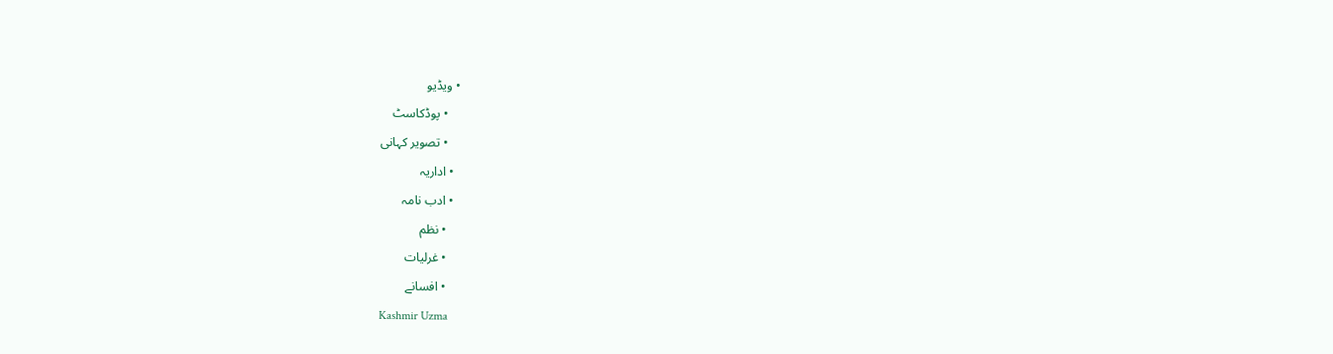• ویڈیو
    • پوڈکاسٹ
    • تصویر کہانی
  • اداریہ
  • ادب نامہ
    • نظم
    • غرلیات
    • افسانے
Kashmir Uzma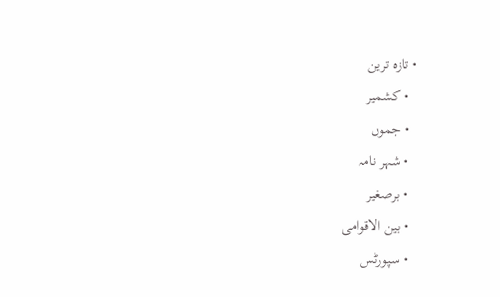• تازہ ترین
  • کشمیر
  • جموں
  • شہر نامہ
  • برصغیر
  • بین الاقوامی
  • سپورٹس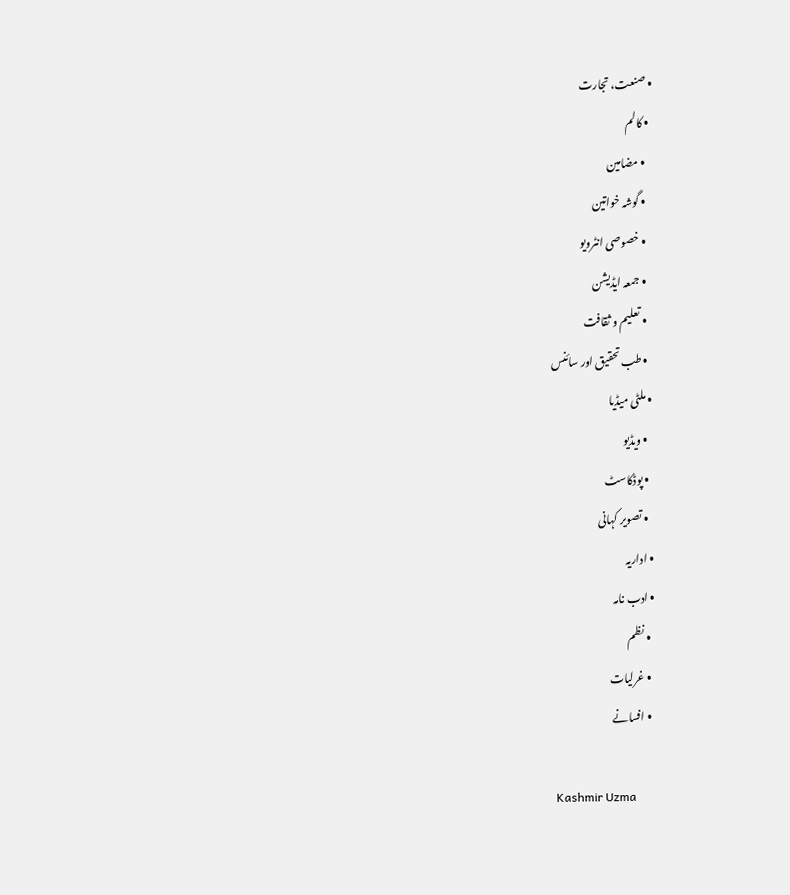• صنعت، تجارت
  • کالم
    • مضامین
    • گوشہ خواتین
    • خصوصی انٹرویو
    • جمعہ ایڈیشن
    • تعلیم و ثقافت
    • طب تحقیق اور سائنس
  • ملٹی میڈیا
    • ویڈیو
    • پوڈکاسٹ
    • تصویر کہانی
  • اداریہ
  • ادب نامہ
    • نظم
    • غرلیات
    • افسانے

Kashmir Uzma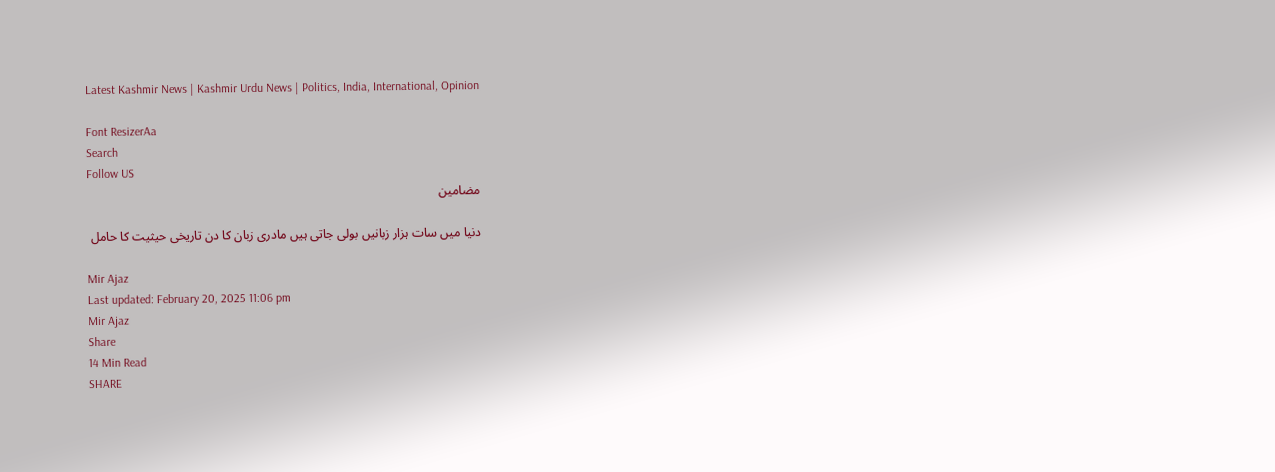Latest Kashmir News | Kashmir Urdu News | Politics, India, International, Opinion

Font ResizerAa
Search
Follow US
مضامین

دنیا میں سات ہزار زبانیں بولی جاتی ہیں مادری زبان کا دن تاریخی حیثیت کا حامل

Mir Ajaz
Last updated: February 20, 2025 11:06 pm
Mir Ajaz
Share
14 Min Read
SHARE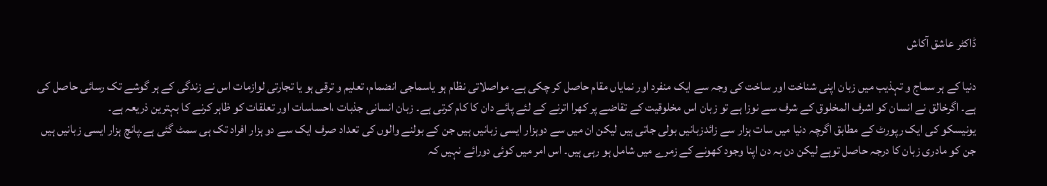ڈاکٹر عاشق آکاش

دنیا کے ہر سماج و تہذیب میں زبان اپنی شناخت اور ساخت کی وجہ سے ایک منفرد اور نمایاں مقام حاصل کر چکی ہے۔ مواصلاتی نظام ہو یاسماجی انضمام، تعلیم و ترقی ہو یا تجارتی لوازمات اس نے زندگی کے ہر گوشے تک رسائی حاصل کی ہے۔ اگرخالق نے انسان کو اشرف المخلوق کے شرف سے نوزا ہے تو زبان اس مخلوقیت کے تقاضے پر کھرا اترنے کے لئے پائے دان کا کام کرتی ہے۔ زبان انسانی جذبات ،احساسات اور تعلقات کو ظاہر کرنے کا بہترین ذریعہ ہے۔
یونیسکو کی ایک رپورٹ کے مطابق اگرچہ دنیا میں سات ہزار سے زائدزبانیں بولی جاتی ہیں لیکن ان میں سے دوہزار ایسی زبانیں ہیں جن کے بولنے والوں کی تعداد صرف ایک سے دو ہزار افراد تک ہی سمٹ گئی ہے۔پانچ ہزار ایسی زبانیں ہیں جن کو مادری زبان کا درجہ حاصل توہے لیکن دن بہ دن اپنا وجود کھونے کے زمرے میں شامل ہو رہی ہیں۔ اس امر میں کوئی دورائے نہیں کہ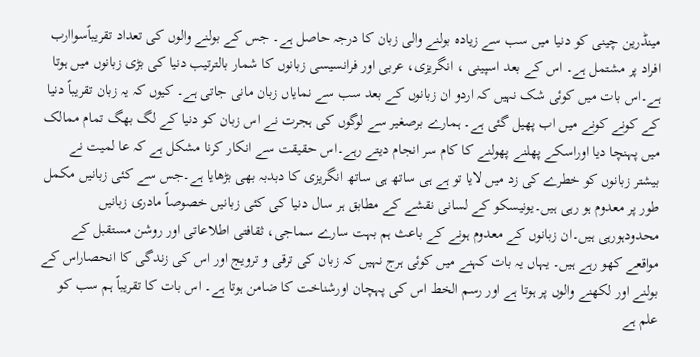مینڈرین چینی کو دنیا میں سب سے زیادہ بولنے والی زبان کا درجہ حاصل ہے۔ جس کے بولنے والوں کی تعداد تقریباًسواارب افراد پر مشتمل ہے۔ اس کے بعد اسپینی ، انگریزی، عربی اور فرانسیسی زبانوں کا شمار بالترتیب دنیا کی بڑی زبانوں میں ہوتا ہے۔اس بات میں کوئی شک نہیں کہ اردو ان زبانوں کے بعد سب سے نمایاں زبان مانی جاتی ہے۔ کیوں کہ یہ زبان تقریباً دنیا کے کونے کونے میں اب پھیل گئی ہے۔ ہمارے برصغیر سے لوگوں کی ہجرت نے اس زبان کو دنیا کے لگ بھگ تمام ممالک میں پہنچا دیا اوراسکے پھلنے پھولنے کا کام سر انجام دیتے رہے۔اس حقیقت سے انکار کرنا مشکل ہے کہ عا لمیت نے بیشتر زبانوں کو خطرے کی زد میں لایا تو ہے ہی ساتھ ہی ساتھ انگریزی کا دبدبہ بھی بڑھایا ہے۔جس سے کئی زبانیں مکمل طور پر معدوم ہو رہی ہیں۔یونیسکو کے لسانی نقشے کے مطابق ہر سال دنیا کی کئی زبانیں خصوصاً مادری زبانیں محدودہورہی ہیں۔ان زبانوں کے معدوم ہونے کے باعث ہم بہت سارے سماجی، ثقافتی اطلاعاتی اور روشن مستقبل کے مواقعے کھو رہے ہیں۔ یہاں یہ بات کہنے میں کوئی ہرج نہیں کہ زبان کی ترقی و ترویج اور اس کی زندگی کا انحصاراس کے بولنے اور لکھنے والوں پر ہوتا ہے اور رسم الخط اس کی پہچان اورشناخت کا ضامن ہوتا ہے۔ اس بات کا تقریباً ہم سب کو علم ہے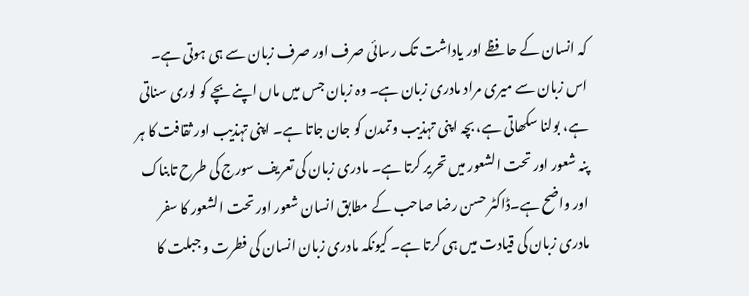کہ انسان کے حافظے اور یاداشت تک رسائی صرف اور صرف زبان سے ہی ہوتی ہے۔ اس زبان سے میری مراد مادری زبان ہے۔ وہ زبان جس میں ماں اپنے بچے کو لوری سناتی ہے، بولنا سکھاتی ہے، بچہ اپنی تہذیب وتمدن کو جان جاتا ہے۔ اپنی تہذیب اور ثقافت کا ہر پنہ شعور اور تحت الشعور میں تحریر کرتا ہے۔ مادری زبان کی تعریف سورج کی طرح تابناک اور واضح ہے۔ڈاکٹر حسن رضا صاحب کے مطابق انسان شعور اور تحت الشعور کا سفر مادری زبان کی قیادت میں ہی کرتا ہے۔ کیونکہ مادری زبان انسان کی فطرت و جبلت کا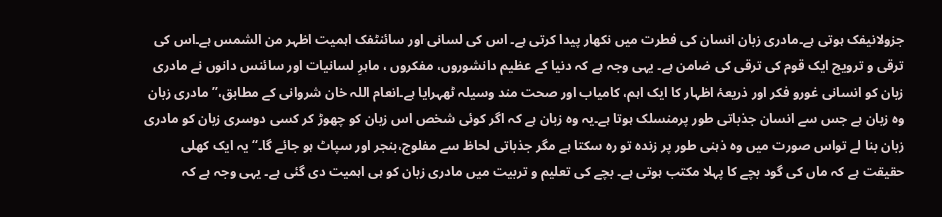جزولانیفک ہوتی ہے۔مادری زبان انسان کی فطرت میں نکھار پیدا کرتی ہے۔ اس کی لسانی اور سائنٹفک اہمیت اظہر من الشمس ہے۔اس کی ترقی و ترویج ایک قوم کی ترقی کی ضامن ہے۔ یہی وجہ ہے کہ دنیا کے عظیم دانشوروں، مفکروں ، ماہرِ لسانیات اور سائنس دانوں نے مادری زبان کو انسانی غورو فکر اور ذریعۂ اظہار کا ایک اہم، کامیاب اور صحت مند وسیلہ ٹھہرایا ہے۔انعام اللہ خان شروانی کے مطابق،’’ مادری زبان وہ زبان ہے جس سے انسان جذباتی طور پرمنسلک ہوتا ہے۔یہ وہ زبان ہے کہ اگر کوئی شخص اس زبان کو چھوڑ کر کسی دوسری زبان کو مادری زبان بنا لے تواس صورت میں وہ ذہنی طور پر زندہ تو رہ سکتا ہے مگر جذباتی لحاظ سے مفلوج،بنجر اور سپاٹ ہو جائے گا۔‘‘یہ ایک کھلی حقیقت ہے کہ ماں کی گود بچے کا پہلا مکتب ہوتی ہے۔ بچے کی تعلیم و تربیت میں مادری زبان کو ہی اہمیت دی گئی ہے۔ یہی وجہ ہے کہ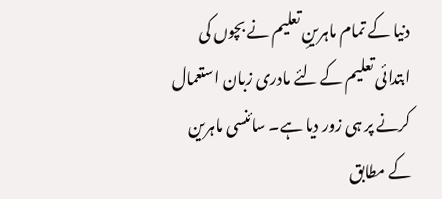دنیا کے تمام ماہرینِ تعلیم نے بچوں کی ابتدائی تعلیم کے لئے مادری زبان استعمال کرنے پر ہی زور دیا ہے۔ سائنسی ماہرین کے مطابق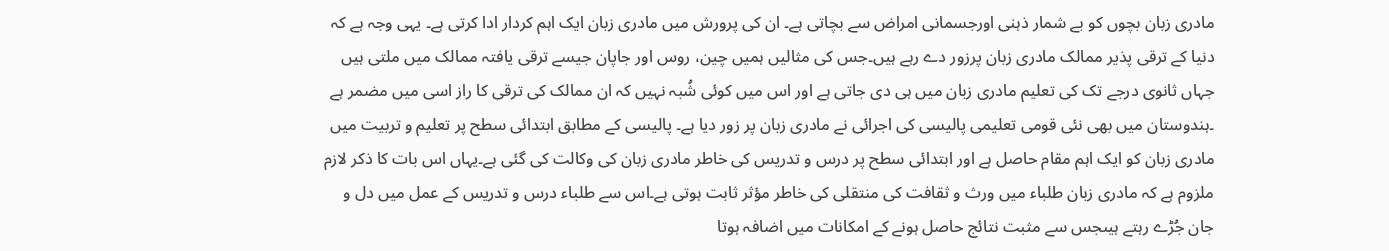مادری زبان بچوں کو بے شمار ذہنی اورجسمانی امراض سے بچاتی ہے۔ ان کی پرورش میں مادری زبان ایک اہم کردار ادا کرتی ہے۔ یہی وجہ ہے کہ دنیا کے ترقی پذیر ممالک مادری زبان پرزور دے رہے ہیں۔جس کی مثالیں ہمیں چین، روس اور جاپان جیسے ترقی یافتہ ممالک میں ملتی ہیں جہاں ثانوی درجے تک کی تعلیم مادری زبان میں ہی دی جاتی ہے اور اس میں کوئی شُبہ نہیں کہ ان ممالک کی ترقی کا راز اسی میں مضمر ہے ۔ہندوستان میں بھی نئی قومی تعلیمی پالیسی کی اجرائی نے مادری زبان پر زور دیا ہے۔ پالیسی کے مطابق ابتدائی سطح پر تعلیم و تربیت میں مادری زبان کو ایک اہم مقام حاصل ہے اور ابتدائی سطح پر درس و تدریس کی خاطر مادری زبان کی وکالت کی گئی ہے۔یہاں اس بات کا ذکر لازم ملزوم ہے کہ مادری زبان طلباء میں ورث و ثقافت کی منتقلی کی خاطر مؤثر ثابت ہوتی ہے۔اس سے طلباء درس و تدریس کے عمل میں دل و جان جُڑے رہتے ہیںجس سے مثبت نتائج حاصل ہونے کے امکانات میں اضافہ ہوتا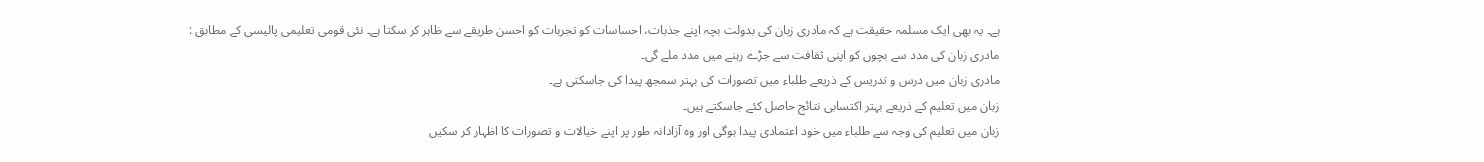ہے۔ یہ بھی ایک مسلمہ حقیقت ہے کہ مادری زبان کی بدولت بچہ اپنے جذبات، احساسات کو تجربات کو احسن طریقے سے ظاہر کر سکتا ہے۔ نئی قومی تعلیمی پالیسی کے مطابق :
مادری زبان کی مدد سے بچوں کو اپنی ثقافت سے جڑے رہنے میں مدد ملے گی۔
مادری زبان میں درس و تدریس کے ذریعے طلباء میں تصورات کی بہتر سمجھ پیدا کی جاسکتی ہے۔
زبان میں تعلیم کے ذریعے بہتر اکتسابی نتائج حاصل کئے جاسکتے ہیں۔
زبان میں تعلیم کی وجہ سے طلباء میں خود اعتمادی پیدا ہوگی اور وہ آزادانہ طور پر اپنے خیالات و تصورات کا اظہار کر سکیں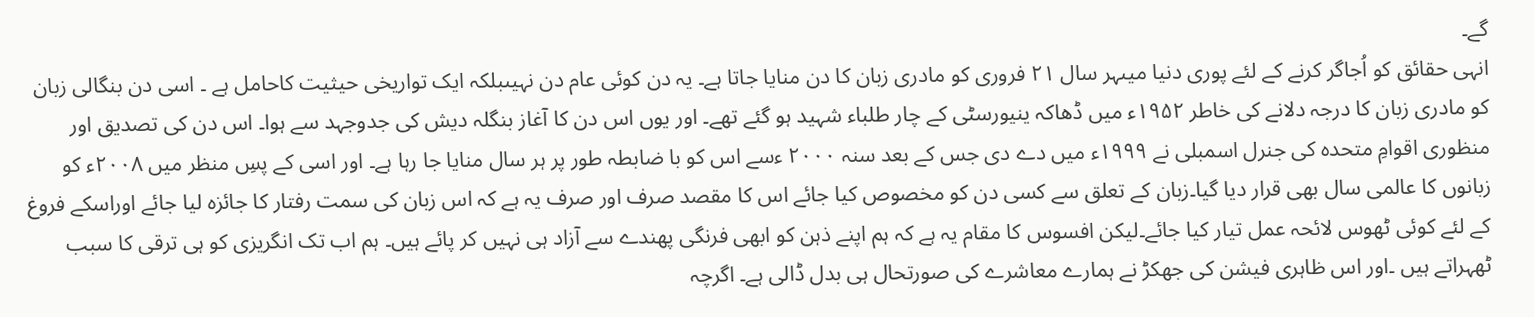گے۔
انہی حقائق کو اُجاگر کرنے کے لئے پوری دنیا میںہر سال ۲۱ فروری کو مادری زبان کا دن منایا جاتا ہے۔ یہ دن کوئی عام دن نہیںبلکہ ایک تواریخی حیثیت کاحامل ہے ۔ اسی دن بنگالی زبان کو مادری زبان کا درجہ دلانے کی خاطر ۱۹۵۲ء میں ڈھاکہ ینیورسٹی کے چار طلباء شہید ہو گئے تھے۔ اور یوں اس دن کا آغاز بنگلہ دیش کی جدوجہد سے ہوا۔ اس دن کی تصدیق اور منظوری اقوامِ متحدہ کی جنرل اسمبلی نے ۱۹۹۹ء میں دے دی جس کے بعد سنہ ۲۰۰۰ ءسے اس کو با ضابطہ طور پر ہر سال منایا جا رہا ہے۔ اور اسی کے پسِ منظر میں ۲۰۰۸ء کو زبانوں کا عالمی سال بھی قرار دیا گیا۔زبان کے تعلق سے کسی دن کو مخصوص کیا جائے اس کا مقصد صرف اور صرف یہ ہے کہ اس زبان کی سمت رفتار کا جائزہ لیا جائے اوراسکے فروغ کے لئے کوئی ٹھوس لائحہ عمل تیار کیا جائے۔لیکن افسوس کا مقام یہ ہے کہ ہم اپنے ذہن کو ابھی فرنگی پھندے سے آزاد ہی نہیں کر پائے ہیں۔ ہم اب تک انگریزی کو ہی ترقی کا سبب ٹھہراتے ہیں ۔اور اس ظاہری فیشن کی جھکڑ نے ہمارے معاشرے کی صورتحال ہی بدل ڈالی ہے۔ اگرچہ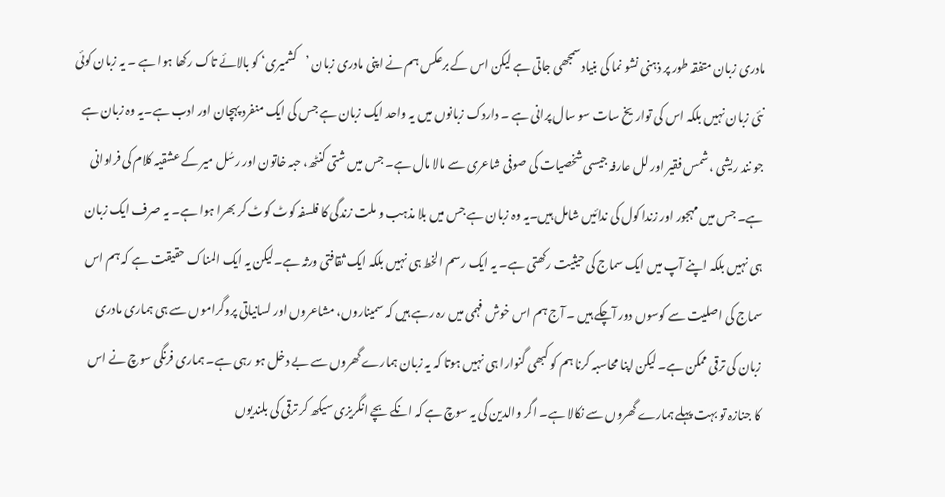مادری زبان متفقہ طور پر ذہنی نشو نما کی بنیاد سمجھی جاتی ہے لیکن اس کے برعکس ہم نے اپنی مادری زبان ’کشمیری‘ کو بالائے تاک رکھا ہوا ہے ۔ یہ زبان کوئی نئی زبان نہیں بلکہ اس کی تواریخ سات سو سال پرانی ہے ۔ داردک زبانوں میں یہ واحد ایک زبان ہے جس کی ایک منفرد پہچان اور ادب ہے۔یہ وہ زبان ہے جو نند ریشی ،شمس فقیر اور لل عارفہ جیسی شخصیات کی صوفی شاعری سے مالا مال ہے۔ جس میں شتی کنٹھ، حبہ خاتون اور رسُل میر کے عشقیہ کلام کی فراوانی ہے۔ جس میں مہجور اور زندا کول کی ندائیں شامل ہیں۔یہ وہ زبان ہے جس میں بلا مذہب و ملت زندگی کا فلسفہ کوٹ کوٹ کر بھرا ہوا ہے۔ یہ صرف ایک زبان ہی نہیں بلکہ اپنے آپ میں ایک سماج کی حیثیت رکھتی ہے۔ یہ ایک رسم الخط ہی نہیں بلکہ ایک ثقافتی ورثہ ہے۔لیکن یہ ایک المناک حقیقت ہے کہ ہم اس سماج کی اصلیت سے کوسوں دور آچکے ہیں ۔ آج ہم اس خوش فہمی میں رہ رہے ہیں کہ سمیناروں، مشاعروں اور لسانیاتی پروگراموں سے ہی ہماری مادری زبان کی ترقی ممکن ہے۔ لیکن اپنا محاسبہ کرنا ہم کو کبھی گنوارا ہی نہیں ہوتا کہ یہ زبان ہمارے گھروں سے بے دخل ہو رہی ہے۔ ہماری فرنگی سوچ نے اس کا جنازہ تو بہت پہلے ہمارے گھروں سے نکالا ہے۔ اگر والدین کی یہ سوچ ہے کہ انکے بچے انگریزی سیکھ کر ترقی کی بلندیوں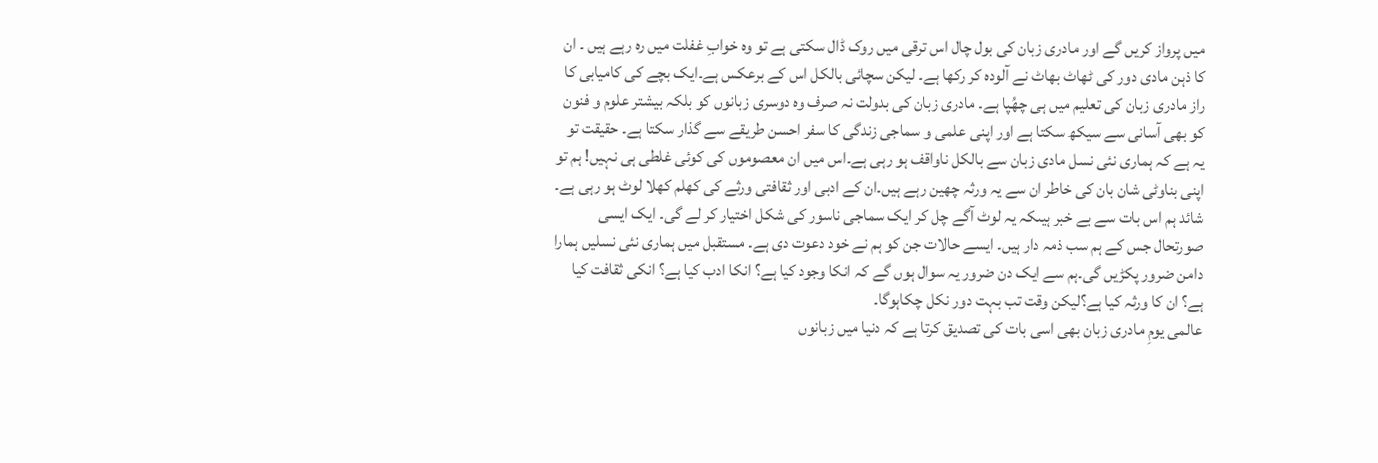میں پرواز کریں گے اور مادری زبان کی بول چال اس ترقی میں روک ڈال سکتی ہے تو وہ خوابِ غفلت میں رہ رہے ہیں ۔ ان کا ذہن مادی دور کی ٹھاٹ بھاٹ نے آلودہ کر رکھا ہے۔ لیکن سچائی بالکل اس کے برعکس ہے۔ایک بچے کی کامیابی کا راز مادری زبان کی تعلیم میں ہی چھُپا ہے۔ مادری زبان کی بدولت نہ صرف وہ دوسری زبانوں کو بلکہ بیشتر علوم و فنون کو بھی آسانی سے سیکھ سکتا ہے اور اپنی علمی و سماجی زندگی کا سفر احسن طریقے سے گذار سکتا ہے۔ حقیقت تو یہ ہے کہ ہماری نئی نسل مادی زبان سے بالکل ناواقف ہو رہی ہے۔اس میں ان معصوموں کی کوئی غلطی ہی نہیں! ہم تو اپنی بناوٹی شان بان کی خاطر ان سے یہ ورثہ چھین رہے ہیں۔ان کے ادبی اور ثقافتی ورثے کی کھلم کھلا لوٹ ہو رہی ہے۔ شائد ہم اس بات سے بے خبر ہیںکہ یہ لوٹ آگے چل کر ایک سماجی ناسور کی شکل اختیار کر لے گی۔ ایک ایسی صورتحال جس کے ہم سب ذمہ دار ہیں۔ ایسے حالات جن کو ہم نے خود دعوت دی ہے۔ مستقبل میں ہماری نئی نسلیں ہمارا دامن ضرور پکڑیں گی۔ہم سے ایک دن ضرور یہ سوال ہوں گے کہ انکا وجود کیا ہے؟ انکا ادب کیا ہے؟ انکی ثقافت کیا ہے؟ ان کا ورثہ کیا ہے؟لیکن وقت تب بہت دور نکل چکاہوگا۔
عالمی یومِ مادری زبان بھی اسی بات کی تصدیق کرتا ہے کہ دنیا میں زبانوں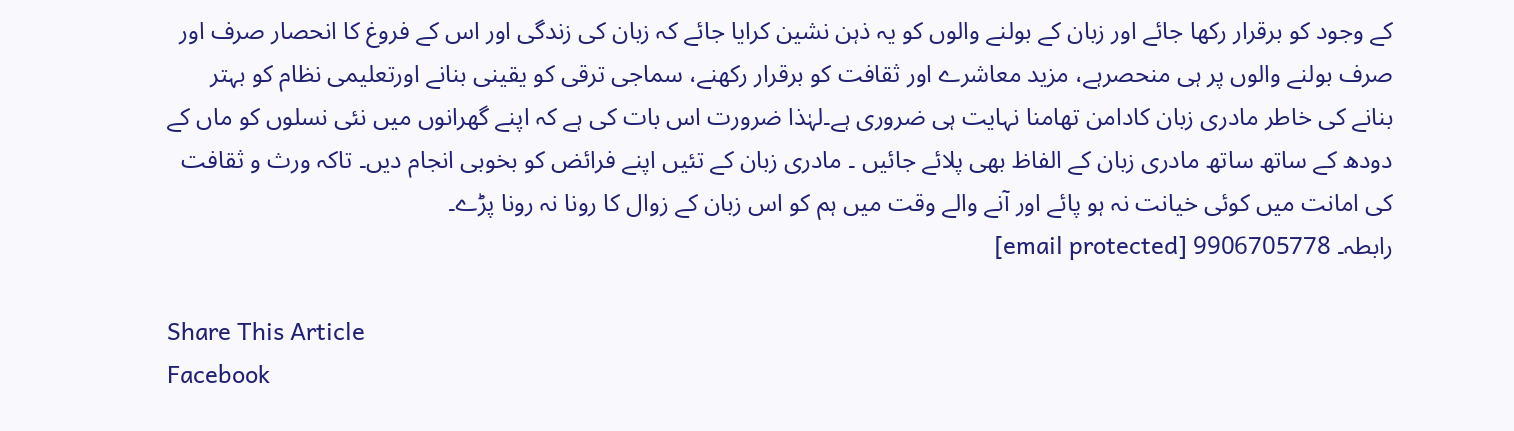کے وجود کو برقرار رکھا جائے اور زبان کے بولنے والوں کو یہ ذہن نشین کرایا جائے کہ زبان کی زندگی اور اس کے فروغ کا انحصار صرف اور صرف بولنے والوں پر ہی منحصرہے، مزید معاشرے اور ثقافت کو برقرار رکھنے، سماجی ترقی کو یقینی بنانے اورتعلیمی نظام کو بہتر بنانے کی خاطر مادری زبان کادامن تھامنا نہایت ہی ضروری ہے۔لہٰذا ضرورت اس بات کی ہے کہ اپنے گھرانوں میں نئی نسلوں کو ماں کے دودھ کے ساتھ ساتھ مادری زبان کے الفاظ بھی پلائے جائیں ۔ مادری زبان کے تئیں اپنے فرائض کو بخوبی انجام دیں۔ تاکہ ورث و ثقافت کی امانت میں کوئی خیانت نہ ہو پائے اور آنے والے وقت میں ہم کو اس زبان کے زوال کا رونا نہ رونا پڑے۔
رابطہ۔ 9906705778 [email protected]

Share This Article
Facebook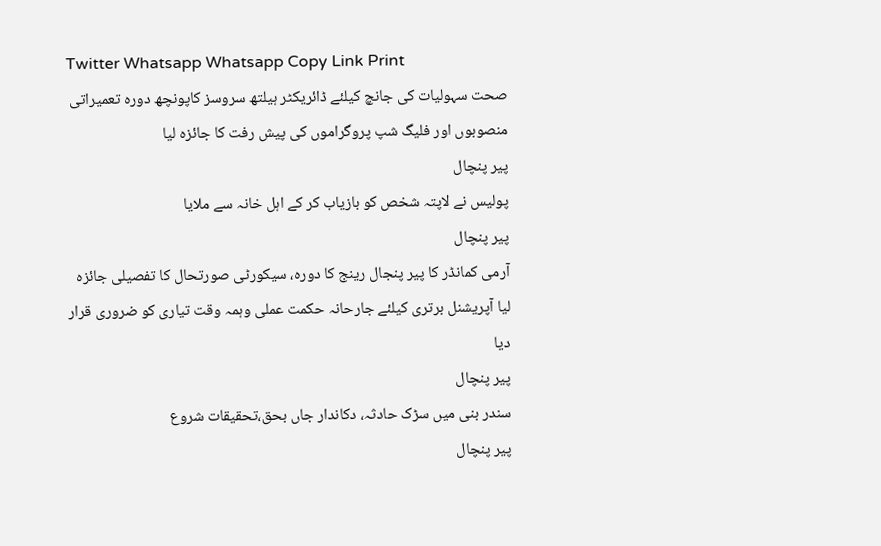Twitter Whatsapp Whatsapp Copy Link Print
صحت سہولیات کی جانچ کیلئے ڈائریکٹر ہیلتھ سروسز کاپونچھ دورہ تعمیراتی منصوبوں اور فلیگ شپ پروگراموں کی پیش رفت کا جائزہ لیا
پیر پنچال
پولیس نے لاپتہ شخص کو بازیاب کر کے اہل خانہ سے ملایا
پیر پنچال
آرمی کمانڈر کا پیر پنجال رینج کا دورہ، سیکورٹی صورتحال کا تفصیلی جائزہ لیا آپریشنل برتری کیلئے جارحانہ حکمت عملی وہمہ وقت تیاری کو ضروری قرار دیا
پیر پنچال
سندر بنی میں سڑک حادثہ، دکاندار جاں بحق،تحقیقات شروع
پیر پنچال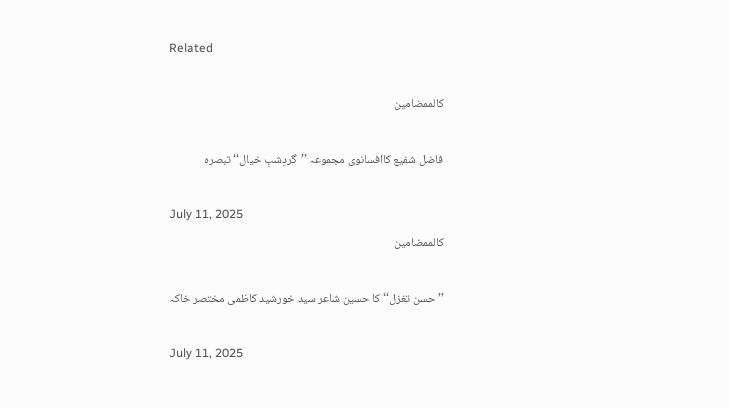Related

کالممضامین

فاضل شفیع کاافسانوی مجموعہ ’’گردِشبِ خیال‘‘ تبصرہ

July 11, 2025
کالممضامین

’’حسن تغزل‘‘ کا حسین شاعر سید خورشید کاظمی مختصر خاکہ

July 11, 2025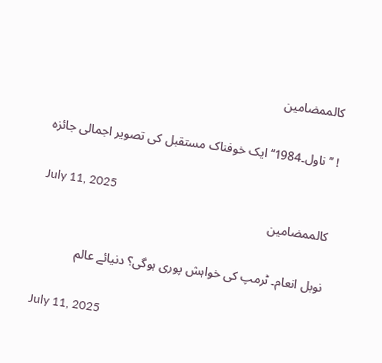کالممضامین

! ’’ناول۔1984‘‘ ایک خوفناک مستقبل کی تصویر اجمالی جائزہ

July 11, 2025
کالممضامین

نوبل انعام۔ ٹرمپ کی خواہش پوری ہوگی؟ دنیائے عالم

July 11, 2025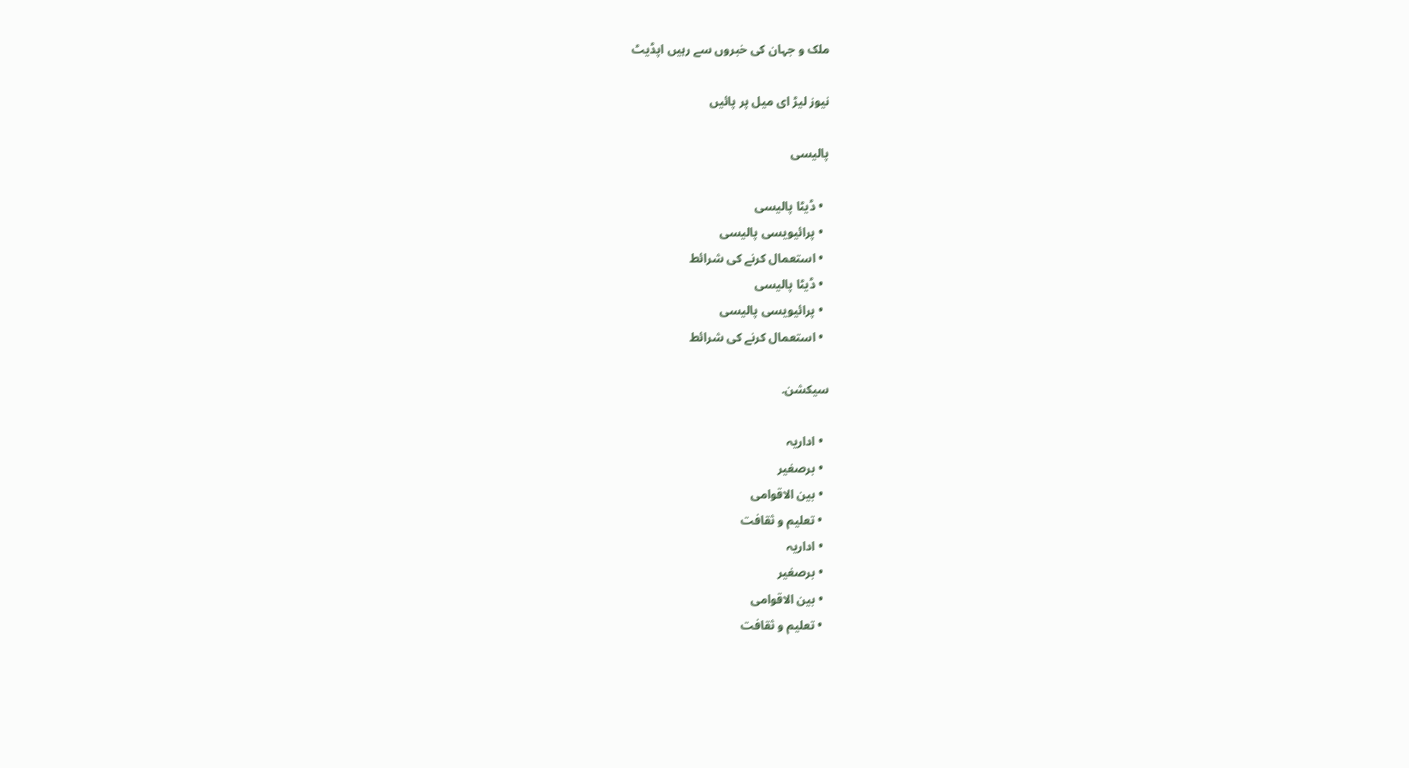ملک و جہان کی خبروں سے رہیں اپڈیٹ

نیوز لیڑ ای میل پر پائیں

پالیسی

  • ڈیٹا پالیسی
  • پرائیویسی پالیسی
  • استعمال کرنے کی شرائط
  • ڈیٹا پالیسی
  • پرائیویسی پالیسی
  • استعمال کرنے کی شرائط

سیکشن.

  • اداریہ
  • برصغیر
  • بین الاقوامی
  • تعلیم و ثقافت
  • اداریہ
  • برصغیر
  • بین الاقوامی
  • تعلیم و ثقافت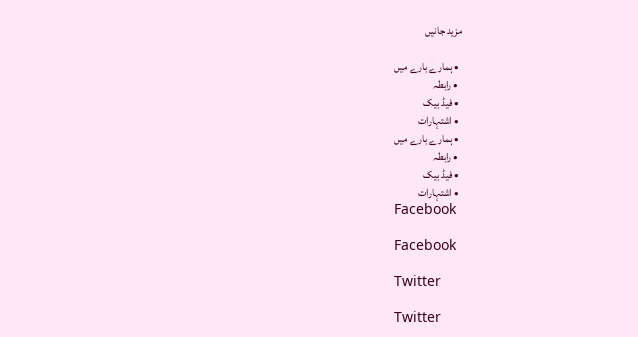مزید جانیں

  • ہمارے بارے میں
  • رابطہ
  • فیڈ بیک
  • اشتہارات
  • ہمارے بارے میں
  • رابطہ
  • فیڈ بیک
  • اشتہارات
Facebook

Facebook

Twitter

Twitter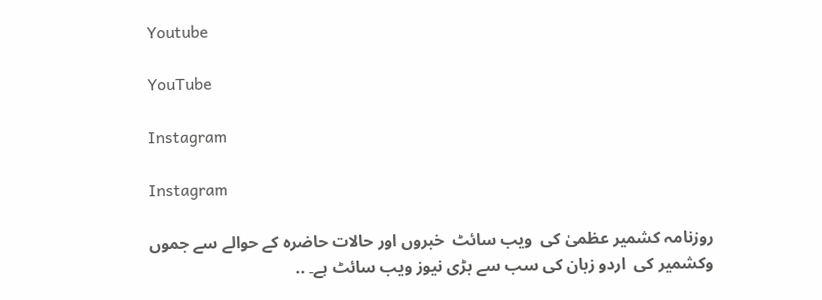Youtube

YouTube

Instagram

Instagram

روزنامہ کشمیر عظمیٰ کی  ویب سائٹ  خبروں اور حالات حاضرہ کے حوالے سے جموں وکشمیر کی  اردو زبان کی سب سے بڑی نیوز ویب سائٹ ہے۔ ..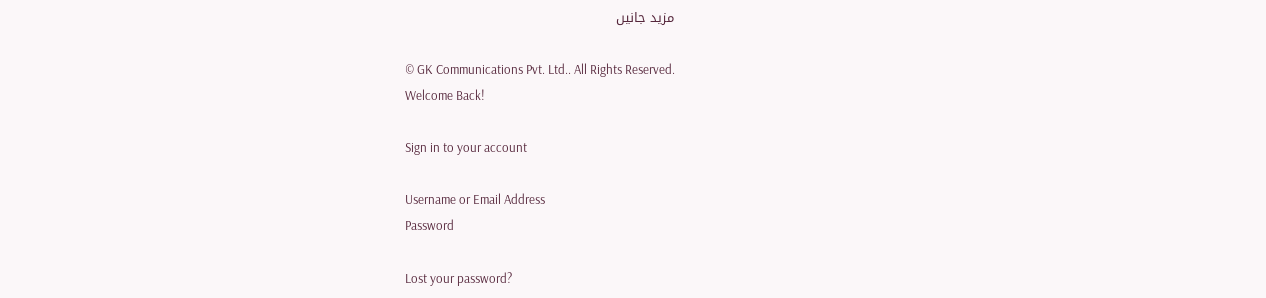مزید جانیں

© GK Communications Pvt. Ltd.. All Rights Reserved.
Welcome Back!

Sign in to your account

Username or Email Address
Password

Lost your password?